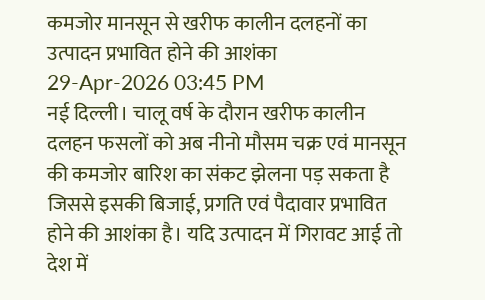कमजोर मानसून से खरीफ कालीन दलहनों का उत्पादन प्रभावित होने की आशंका
29-Apr-2026 03:45 PM
नई दिल्ली। चालू वर्ष के दौरान खरीफ कालीन दलहन फसलों को अब नीनो मौसम चक्र एवं मानसून की कमजोर बारिश का संकट झेलना पड़ सकता है जिससे इसकी बिजाई, प्रगति एवं पैदावार प्रभावित होने की आशंका है। यदि उत्पादन में गिरावट आई तो देश में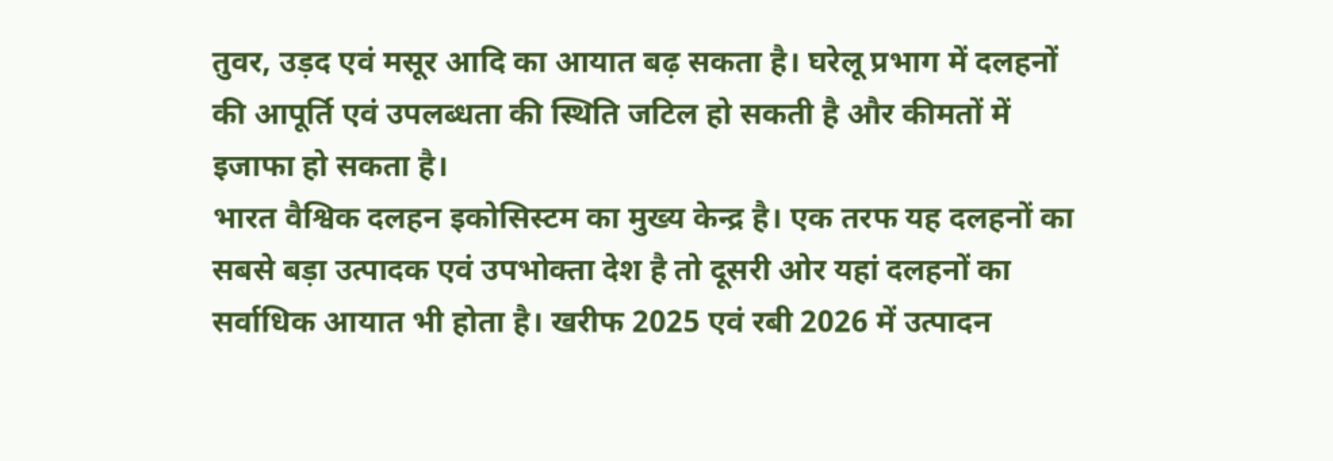तुवर, उड़द एवं मसूर आदि का आयात बढ़ सकता है। घरेलू प्रभाग में दलहनों की आपूर्ति एवं उपलब्धता की स्थिति जटिल हो सकती है और कीमतों में इजाफा हो सकता है।
भारत वैश्विक दलहन इकोसिस्टम का मुख्य केन्द्र है। एक तरफ यह दलहनों का सबसे बड़ा उत्पादक एवं उपभोक्ता देश है तो दूसरी ओर यहां दलहनों का सर्वाधिक आयात भी होता है। खरीफ 2025 एवं रबी 2026 में उत्पादन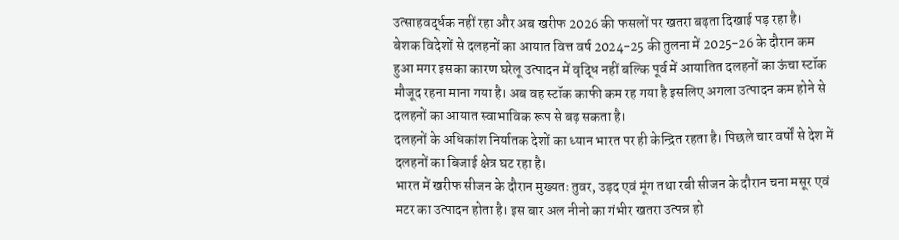उत्साहवर्द्धक नहीं रहा और अब खरीफ 2026 की फसलों पर खतरा बढ़ता दिखाई पड़ रहा है।
बेशक विदेशों से दलहनों का आयात वित्त वर्ष 2024-25 की तुलना में 2025-26 के दौरान कम हुआ मगर इसका कारण घरेलू उत्पादन में वृद्धि नहीं बल्कि पूर्व में आयातित दलहनों का ऊंचा स्टॉक मौजूद रहना माना गया है। अब वह स्टॉक काफी कम रह गया है इसलिए अगला उत्पादन कम होने से दलहनों का आयात स्वाभाविक रूप से बढ़ सकता है।
दलहनों के अधिकांश निर्यातक देशों का ध्यान भारत पर ही केन्द्रित रहता है। पिछले चार वर्षों से देश में दलहनों का बिजाई क्षेत्र घट रहा है।
भारत में खरीफ सीजन के दौरान मुख्यतः तुवर, उड़द एवं मूंग तथा रबी सीजन के दौरान चना मसूर एवं मटर का उत्पादन होता है। इस बार अल नीनो का गंभीर खतरा उत्पन्न हो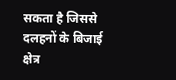सकता है जिससे दलहनों के बिजाई क्षेत्र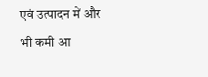एवं उत्पादन में और भी कमी आ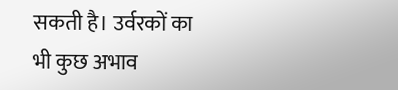सकती है। उर्वरकों का भी कुछ अभाव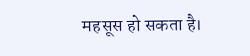महसूस हो सकता है।